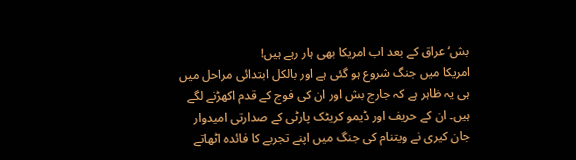بش‘ عراق کے بعد اب امریکا بھی ہار رہے ہیں!
امریکا میں جنگ شروع ہو گئی ہے اور بالکل ابتدائی مراحل میں ہی یہ ظاہر ہے کہ جارج بش اور ان کی فوج کے قدم اکھڑنے لگے ہیں۔ ان کے حریف اور ڈیمو کریٹک پارٹی کے صدارتی امیدوار جان کیری نے ویتنام کی جنگ میں اپنے تجربے کا فائدہ اٹھاتے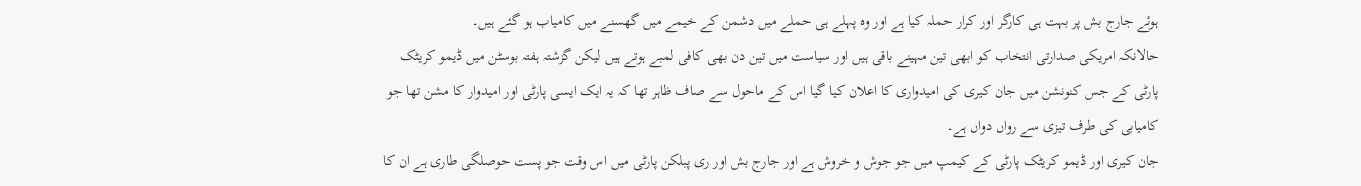ہوئے جارج بش پر بہت ہی کارگر اور کرار حملہ کیا ہے اور وہ پہلے ہی حملے میں دشمن کے خیمے میں گھسنے میں کامیاب ہو گئے ہیں۔
حالانکہ امریکی صدارتی انتخاب کو ابھی تین مہینے باقی ہیں اور سیاست میں تین دن بھی کافی لمبے ہوتے ہیں لیکن گزشتہ ہفتہ بوسٹن میں ڈیمو کریٹک پارٹی کے جس کنونشن میں جان کیری کی امیدواری کا اعلان کیا گیا اس کے ماحول سے صاف ظاہر تھا کہ یہ ایک ایسی پارٹی اور امیدوار کا مشن تھا جو کامیابی کی طرف تیزی سے رواں دواں ہے۔
جان کیری اور ڈیمو کریٹک پارٹی کے کیمپ میں جو جوش و خروش ہے اور جارج بش اور ری پبلکن پارٹی میں اس وقت جو پست حوصلگی طاری ہے ان کا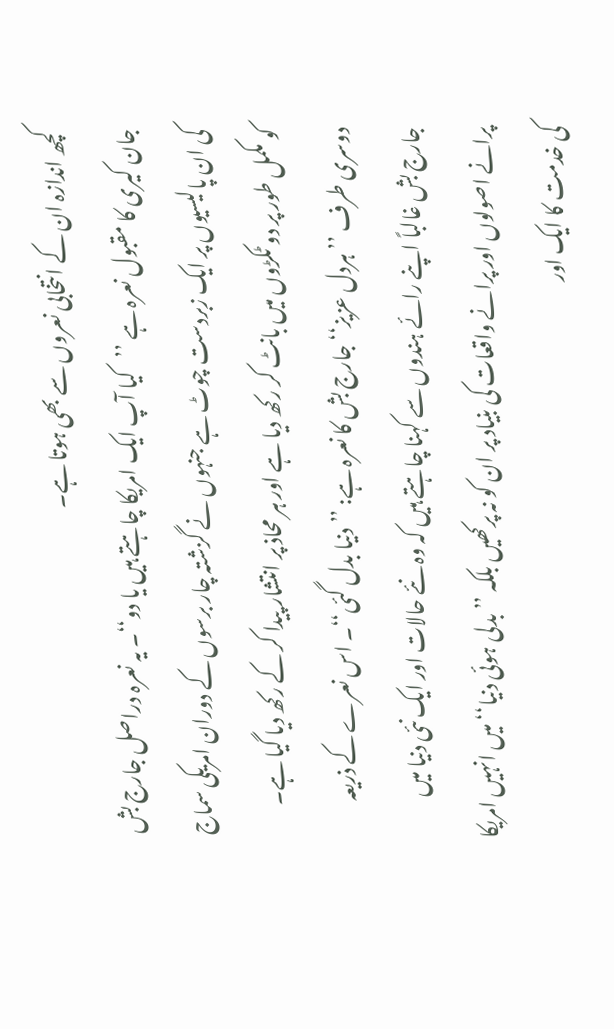کچھ اندازہ ان کے انتخابی نعروں سے بھی ہوتا ہے۔
جان کیری کا مقبول نعرہ ہے ’’کیا آپ ایک امریکا چاہتے ہیں یا دو‘‘۔ یہ نعرہ دراصل جارج بش کی ان پالیسیوں پر ایک زبردست چوٹ ہے جنہوں نے گزشتہ چار برسوں کے دوران امریکی سماج کو مکمل طور پر دو ٹکڑوں میں بانٹ کر رکھ دیا ہے اور ہر محاذ پر انتشار پیدا کر کے رکھ دیا گیا ہے۔
دوسری طرف ’’ہردل عزیز‘‘ جارج بش کا نعرہ ہے: ’’دنیا بدل گئی‘‘۔ اس نعرے کے ذریعہ جارج بش غالباً اپنے رائے ہندوں سے کہنا چاہتے ہیں کہ وہ نئے حالات اور ایک نئی دنیا میں پرانے اصولوں اور پرانے واقعات کی بنیاد پر ان کو نہ پرکھیں بلکہ ’’بدلی ہوئی دنیا‘‘ میں انہیں امریکا کی خدمت کا ایک اور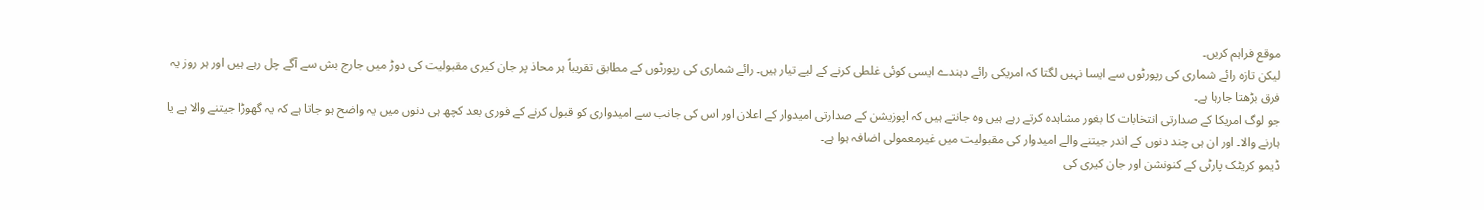موقع فراہم کریں۔
لیکن تازہ رائے شماری کی رپورٹوں سے ایسا نہیں لگتا کہ امریکی رائے دہندے ایسی کوئی غلطی کرنے کے لیے تیار ہیں۔ رائے شماری کی رپورٹوں کے مطابق تقریباً ہر محاذ پر جان کیری مقبولیت کی دوڑ میں جارج بش سے آگے چل رہے ہیں اور ہر روز یہ فرق بڑھتا جارہا ہے۔
جو لوگ امریکا کے صدارتی انتخابات کا بغور مشاہدہ کرتے رہے ہیں وہ جانتے ہیں کہ اپوزیشن کے صدارتی امیدوار کے اعلان اور اس کی جانب سے امیدواری کو قبول کرنے کے فوری بعد کچھ ہی دنوں میں یہ واضح ہو جاتا ہے کہ یہ گھوڑا جیتنے والا ہے یا ہارنے والا۔ اور ان ہی چند دنوں کے اندر جیتنے والے امیدوار کی مقبولیت میں غیرمعمولی اضافہ ہوا ہے۔
ڈیمو کریٹک پارٹی کے کنونشن اور جان کیری کی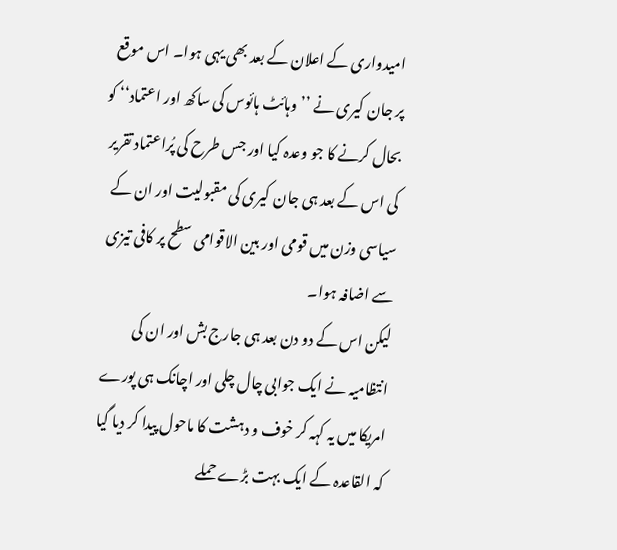امیدواری کے اعلان کے بعد بھی یہی ہوا۔ اس موقع پر جان کیری نے ’’وہائٹ ہائوس کی ساکھ اور اعتماد‘‘ کو بحال کرنے کا جو وعدہ کیا اور جس طرح کی پُراعتماد تقریر کی اس کے بعد ہی جان کیری کی مقبولیت اور ان کے سیاسی وزن میں قومی اور بین الاقوامی سطح پر کافی تیزی سے اضافہ ہوا۔
لیکن اس کے دو دن بعد ہی جارج بش اور ان کی انتظامیہ نے ایک جوابی چال چلی اور اچانک ہی پورے امریکا میں یہ کہہ کر خوف و دہشت کا ماحول پیدا کر دیا گیا کہ القاعدہ کے ایک بہت بڑے حملے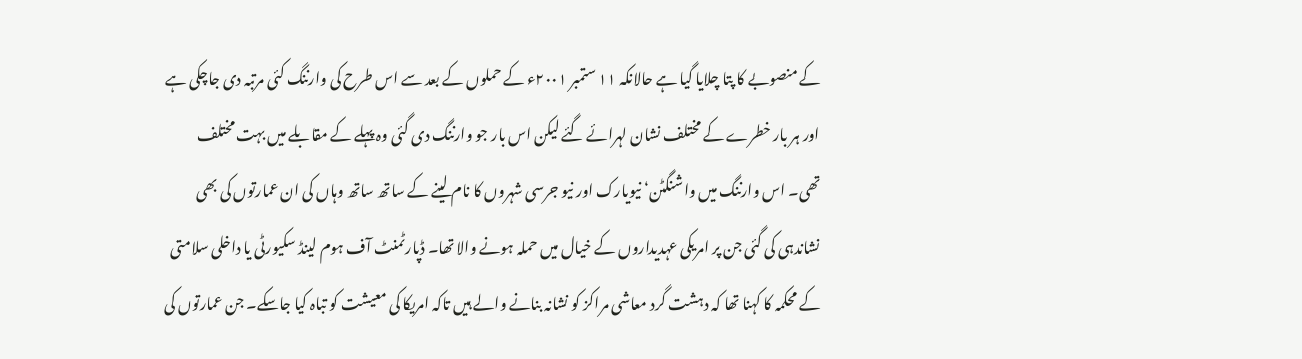کے منصوبے کا پتا چلایا گیا ہے حالانکہ ۱۱ ستمبر ۲۰۰۱ء کے حملوں کے بعد سے اس طرح کی وارننگ کئی مرتبہ دی جاچکی ہے اور ہر بار خطرے کے مختلف نشان لہرائے گئے لیکن اس بار جو وارننگ دی گئی وہ پہلے کے مقابلے میں بہت مختلف تھی۔ اس وارننگ میں واشنگٹن‘ نیویارک اور نیو جرسی شہروں کا نام لینے کے ساتھ ساتھ وہاں کی ان عمارتوں کی بھی نشاندہی کی گئی جن پر امریکی عہدیداروں کے خیال میں حملہ ہونے والا تھا۔ ڈپارٹمنٹ آف ہوم لینڈ سکیورٹی یا داخلی سلامتی کے محکمہ کا کہنا تھا کہ دہشت گرد معاشی مراکز کو نشانہ بنانے والے ہیں تاکہ امریکا کی معیشت کو تباہ کیا جاسکے۔ جن عمارتوں کی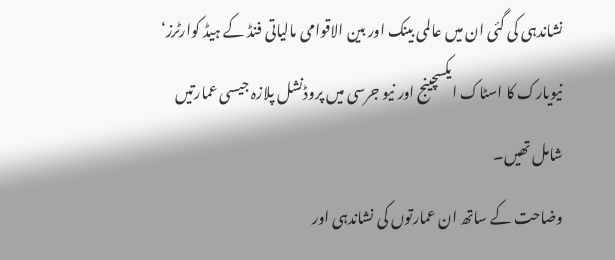نشاندہی کی گئی ان میں عالمی بینک اور بین الاقوامی مالیاتی فنڈ کے ہیڈ کوارٹرز‘ نیویارک کا اسٹاک ایکسچینج اور نیو جرسی میں پروڈنشل پلازہ جیسی عمارتیں شامل تھیں۔
وضاحت کے ساتھ ان عمارتوں کی نشاندہی اور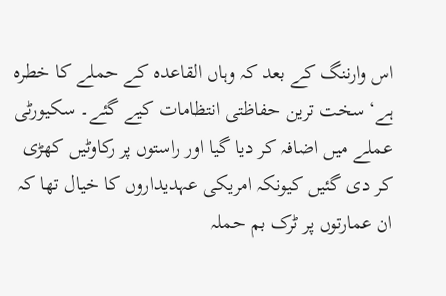اس وارننگ کے بعد کہ وہاں القاعدہ کے حملے کا خطرہ ہے‘ سخت ترین حفاظتی انتظامات کیے گئے۔ سکیورٹی عملے میں اضافہ کر دیا گیا اور راستوں پر رکاوٹیں کھڑی کر دی گئیں کیونکہ امریکی عہدیداروں کا خیال تھا کہ ان عمارتوں پر ٹرک بم حملہ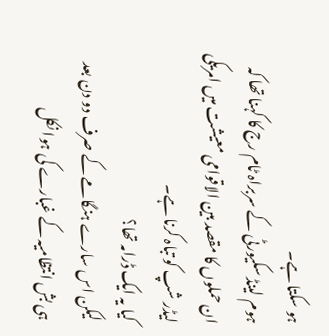ہو سکتا ہے۔
ہوم لینڈ سکیورٹی کے سربراہ ٹام رج کا کہنا تھا کہ ان حملوں کا مقصد بین الاقوامی معیشت میں امریکی لیڈر شپ کو تباہ کرنا ہے۔
کیا یہ ایک ڈرامہ تھا؟
لیکن اس سارے ہنگامے کے صرف دو دن بعد ہی بش انتظامیہ کے غبارے کی ہوا نکل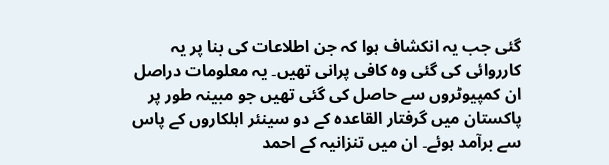گئی جب یہ انکشاف ہوا کہ جن اطلاعات کی بنا پر یہ کارروائی کی گئی وہ کافی پرانی تھیں۔ یہ معلومات دراصل ان کمپیوٹروں سے حاصل کی گئی تھیں جو مبینہ طور پر پاکستان میں گرفتار القاعدہ کے دو سینئر اہلکاروں کے پاس سے برآمد ہوئے۔ ان میں تنزانیہ کے احمد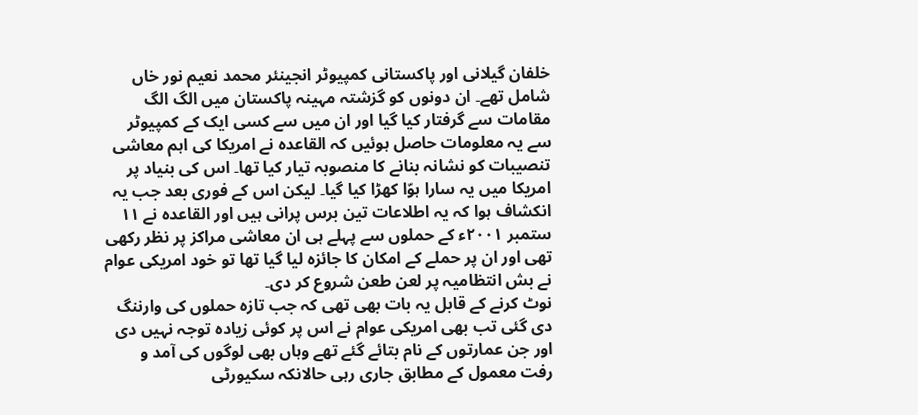خلفان گیلانی اور پاکستانی کمپیوٹر انجینئر محمد نعیم نور خاں شامل تھے۔ ان دونوں کو گزشتہ مہینہ پاکستان میں الگ الگ مقامات سے گرفتار کیا گیا اور ان میں سے کسی ایک کے کمپیوٹر سے یہ معلومات حاصل ہوئیں کہ القاعدہ نے امریکا کی اہم معاشی تنصیبات کو نشانہ بنانے کا منصوبہ تیار کیا تھا۔ اس کی بنیاد پر امریکا میں یہ سارا ہوّا کھڑا کیا گیا۔ لیکن اس کے فوری بعد جب یہ انکشاف ہوا کہ یہ اطلاعات تین برس پرانی ہیں اور القاعدہ نے ۱۱ ستمبر ۲۰۰۱ء کے حملوں سے پہلے ہی ان معاشی مراکز پر نظر رکھی تھی اور ان پر حملے کے امکان کا جائزہ لیا گیا تھا تو خود امریکی عوام نے بش انتظامیہ پر لعن طعن شروع کر دی۔
نوٹ کرنے کے قابل یہ بات بھی تھی کہ جب تازہ حملوں کی وارننگ دی گئی تب بھی امریکی عوام نے اس پر کوئی زیادہ توجہ نہیں دی اور جن عمارتوں کے نام بتائے گئے تھے وہاں بھی لوگوں کی آمد و رفت معمول کے مطابق جاری رہی حالانکہ سکیورٹی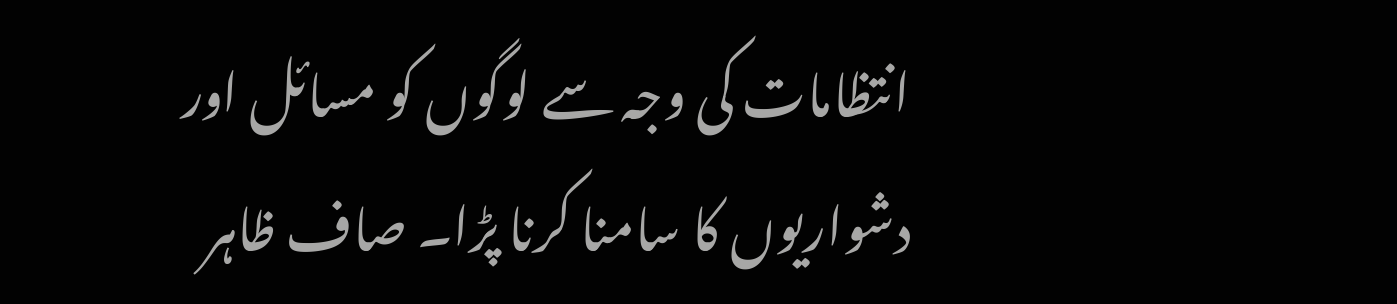انتظامات کی وجہ سے لوگوں کو مسائل اور دشواریوں کا سامنا کرنا پڑا۔ صاف ظاہر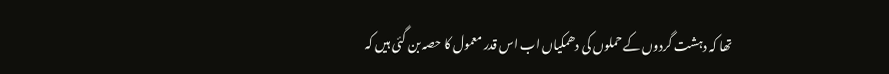تھا کہ دہشت گردوں کے حملوں کی دھمکیاں اب اس قدر معمول کا حصہ بن گئی ہیں کہ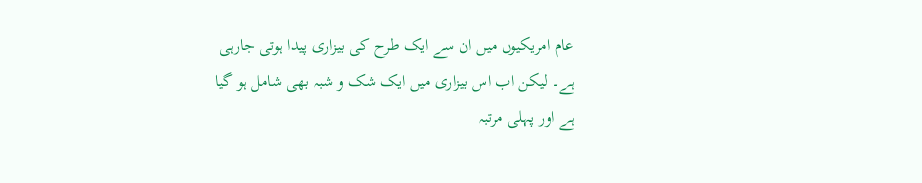عام امریکیوں میں ان سے ایک طرح کی بیزاری پیدا ہوتی جارہی ہے۔ لیکن اب اس بیزاری میں ایک شک و شبہ بھی شامل ہو گیا ہے اور پہلی مرتبہ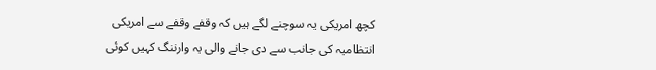کچھ امریکی یہ سوچنے لگے ہیں کہ وقفے وقفے سے امریکی انتظامیہ کی جانب سے دی جانے والی یہ وارننگ کہیں کوئی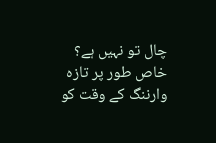چال تو نہیں ہے؟
خاص طور پر تازہ وارننگ کے وقت کو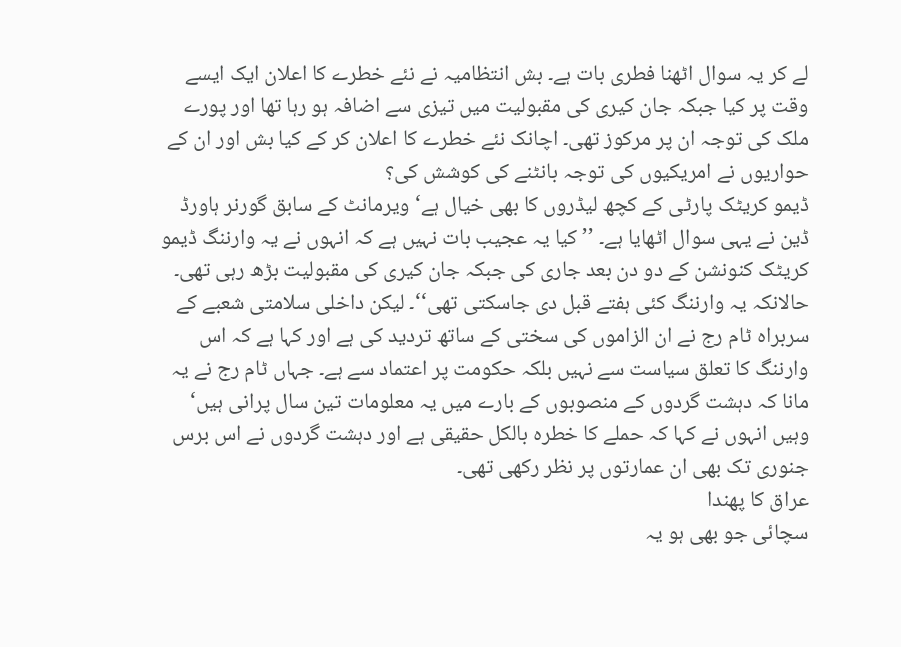لے کر یہ سوال اٹھنا فطری بات ہے۔ بش انتظامیہ نے نئے خطرے کا اعلان ایک ایسے وقت پر کیا جبکہ جان کیری کی مقبولیت میں تیزی سے اضافہ ہو رہا تھا اور پورے ملک کی توجہ ان پر مرکوز تھی۔ اچانک نئے خطرے کا اعلان کر کے کیا بش اور ان کے حواریوں نے امریکیوں کی توجہ بانٹنے کی کوشش کی؟
ڈیمو کریٹک پارٹی کے کچھ لیڈروں کا بھی خیال ہے‘ ویرمانٹ کے سابق گورنر ہاورڈ ڈین نے یہی سوال اٹھایا ہے۔ ’’کیا یہ عجیب بات نہیں ہے کہ انہوں نے یہ وارننگ ڈیمو کریٹک کنونشن کے دو دن بعد جاری کی جبکہ جان کیری کی مقبولیت بڑھ رہی تھی۔ حالانکہ یہ وارننگ کئی ہفتے قبل دی جاسکتی تھی‘‘۔ لیکن داخلی سلامتی شعبے کے سربراہ ٹام رج نے ان الزاموں کی سختی کے ساتھ تردید کی ہے اور کہا ہے کہ اس وارننگ کا تعلق سیاست سے نہیں بلکہ حکومت پر اعتماد سے ہے۔ جہاں ٹام رج نے یہ مانا کہ دہشت گردوں کے منصوبوں کے بارے میں یہ معلومات تین سال پرانی ہیں‘ وہیں انہوں نے کہا کہ حملے کا خطرہ بالکل حقیقی ہے اور دہشت گردوں نے اس برس جنوری تک بھی ان عمارتوں پر نظر رکھی تھی۔
عراق کا پھندا
سچائی جو بھی ہو یہ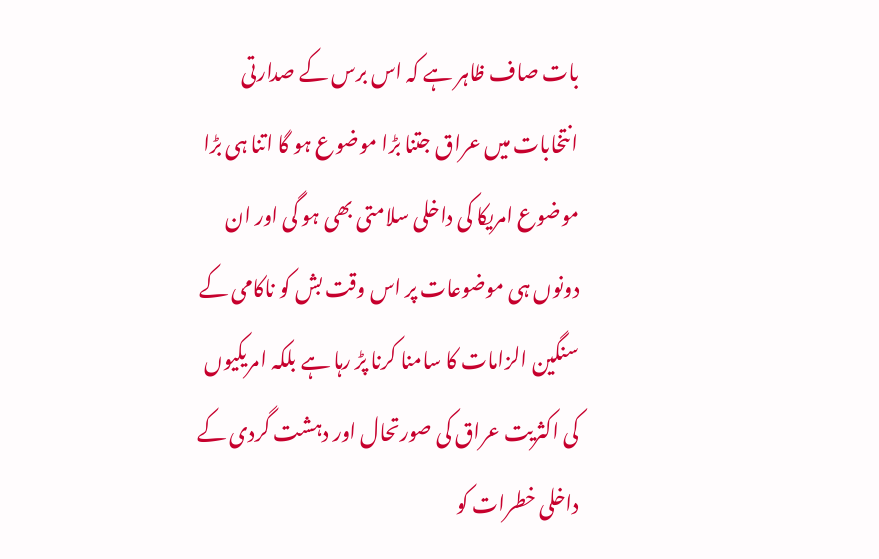بات صاف ظاہر ہے کہ اس برس کے صدارتی انتخابات میں عراق جتنا بڑا موضوع ہو گا اتنا ہی بڑا موضوع امریکا کی داخلی سلامتی بھی ہو گی اور ان دونوں ہی موضوعات پر اس وقت بش کو ناکامی کے سنگین الزامات کا سامنا کرنا پڑ رہا ہے بلکہ امریکیوں کی اکثریت عراق کی صورتحال اور دہشت گردی کے داخلی خطرات کو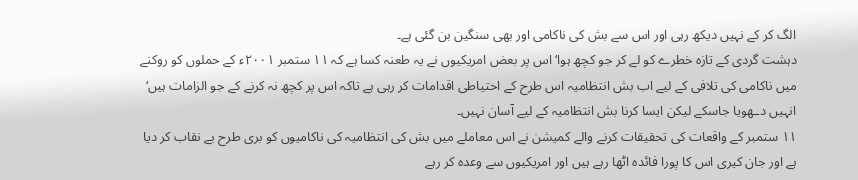الگ کر کے نہیں دیکھ رہی اور اس سے بش کی ناکامی اور بھی سنگین بن گئی ہے۔
دہشت گردی کے تازہ خطرے کو لے کر جو کچھ ہوا‘ اس پر بعض امریکیوں نے یہ طعنہ کسا ہے کہ ۱۱ ستمبر ۲۰۰۱ء کے حملوں کو روکنے میں ناکامی کی تلافی کے لیے اب بش انتظامیہ اس طرح کے احتیاطی اقدامات کر رہی ہے تاکہ اس پر کچھ نہ کرنے کے جو الزامات ہیں‘ انہیں دـھویا جاسکے لیکن ایسا کرنا بش انتظامیہ کے لیے آسان نہیں۔
۱۱ ستمبر کے واقعات کی تحقیقات کرنے والے کمیشن نے اس معاملے میں بش کی انتظامیہ کی ناکامیوں کو بری طرح بے نقاب کر دیا ہے اور جان کیری اس کا پورا فائدہ اٹھا رہے ہیں اور امریکیوں سے وعدہ کر رہے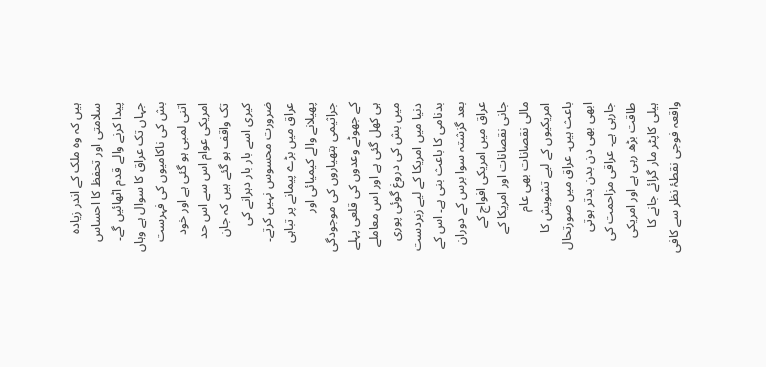ہیں کہ وہ ملک کے اندر زیادہ سلامتی اور تحفظ کا احساس پیدا کرنے والے قدم اٹھائیں گے۔
جہاں تک عراق کا سوال ہے وہاں بش کی ناکامیوں کی فہرست اتنی لمبی ہو گئی ہے اور خود امریکی عوام اس سے اس حد تک واقف ہو گئے ہیں کہ جان کیری اسے بار بار دہرانے کی ضرورت محسوس نہیں کرتے۔ عراق میں بڑے پیمانے پر تباہی پھیلانے والے کیمیائی اور جراثیمی ہتھیاروں کی موجودگی کے جھوٹے وعدوں کی قلعی پہلے ہی کھل گئی ہے اور اس معاملے میں بش کی دروغ گوئی پوری دنیا میں امریکا کے لیے زبردست بدنامی کا باعث بنی ہے۔ اس کے بعد گزشتہ سوا برس کے دوران عراق میں امریکی افواج کے جانی نقصانات اور امریکا کے مالی نقصانات بھی عام امریکیوں کے لیے تشویش کا باعث ہیں۔ عراق میں صورتحال ابھی بھی دن بدن بدتر ہوتی جارہی ہے۔ عراقی مزاحمت کی طاقت بڑھ رہی ہے اور امریکی ہیلی کاپٹر مار گرائے جانے کا واقعہ فوجی نقطۂ نظر سے کافی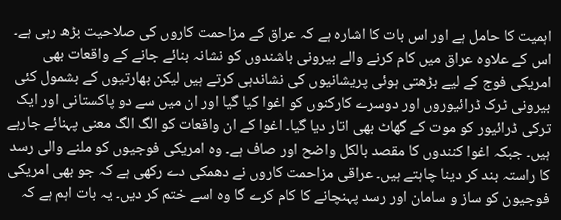اہمیت کا حامل ہے اور اس بات کا اشارہ ہے کہ عراق کے مزاحمت کاروں کی صلاحیت بڑھ رہی ہے۔
اس کے علاوہ عراق میں کام کرنے والے بیرونی باشندوں کو نشانہ بنائے جانے کے واقعات بھی امریکی فوج کے لیے بڑھتی ہوئی پریشانیوں کی نشاندہی کرتے ہیں لیکن بھارتیوں کے بشمول کئی بیرونی ٹرک ڈرائیوروں اور دوسرے کارکنوں کو اغوا کیا گیا اور ان میں سے دو پاکستانی اور ایک ترکی ڈرائیور کو موت کے گھاٹ بھی اتار دیا گیا۔ اغوا کے ان واقعات کو الگ الگ معنی پہنائے جارہے ہیں۔ جبکہ اغوا کنندوں کا مقصد بالکل واضح اور صاف ہے۔ وہ امریکی فوجیوں کو ملنے والی رسد کا راستہ بند کر دینا چاہتے ہیں۔ عراقی مزاحمت کاروں نے دھمکی دے رکھی ہے کہ جو بھی امریکی فوجیون کو ساز و سامان اور رسد پہنچانے کا کام کرے گا وہ اسے ختم کر دیں۔ یہ بات اہم ہے کہ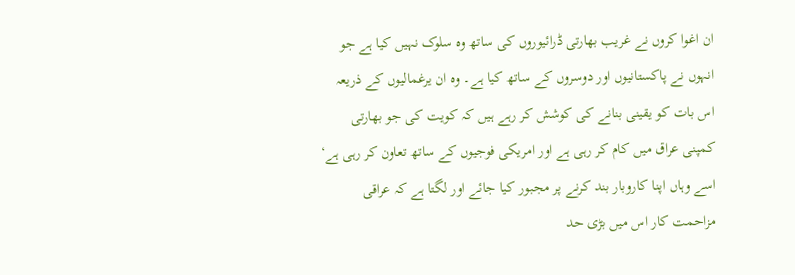ان اغوا کروں نے غریب بھارتی ڈرائیوروں کی ساتھ وہ سلوک نہیں کیا ہے جو انہوں نے پاکستانیوں اور دوسروں کے ساتھ کیا ہے۔ وہ ان یرغمالیوں کے ذریعہ اس بات کو یقینی بنانے کی کوشش کر رہے ہیں کہ کویت کی جو بھارتی کمپنی عراق میں کام کر رہی ہے اور امریکی فوجیوں کے ساتھ تعاون کر رہی ہے‘ اسے وہاں اپنا کاروبار بند کرنے پر مجبور کیا جائے اور لگتا ہے کہ عراقی مزاحمت کار اس میں بڑی حد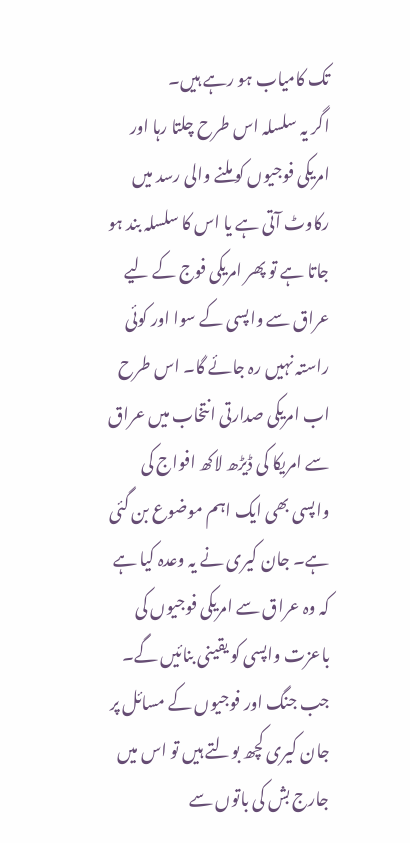تک کامیاب ہو رہے ہیں۔
اگر یہ سلسلہ اس طرح چلتا رہا اور امریکی فوجیوں کو ملنے والی رسد میں رکاوٹ آتی ہے یا اس کا سلسلہ بند ہو جاتا ہے تو پھر امریکی فوج کے لیے عراق سے واپسی کے سوا اور کوئی راستہ نہیں رہ جائے گا۔ اس طرح اب امریکی صدارتی انتخاب میں عراق سے امریکا کی ڈیڑھ لاکھ افواج کی واپسی بھی ایک اہم موضوع بن گئی ہے۔ جان کیری نے یہ وعدہ کیا ہے کہ وہ عراق سے امریکی فوجیوں کی باعزت واپسی کو یقینی بنائیں گے۔
جب جنگ اور فوجیوں کے مسائل پر جان کیری کچھ بولتے ہیں تو اس میں جارج بش کی باتوں سے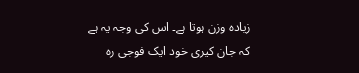زیادہ وزن ہوتا ہے۔ اس کی وجہ یہ ہے کہ جان کیری خود ایک فوجی رہ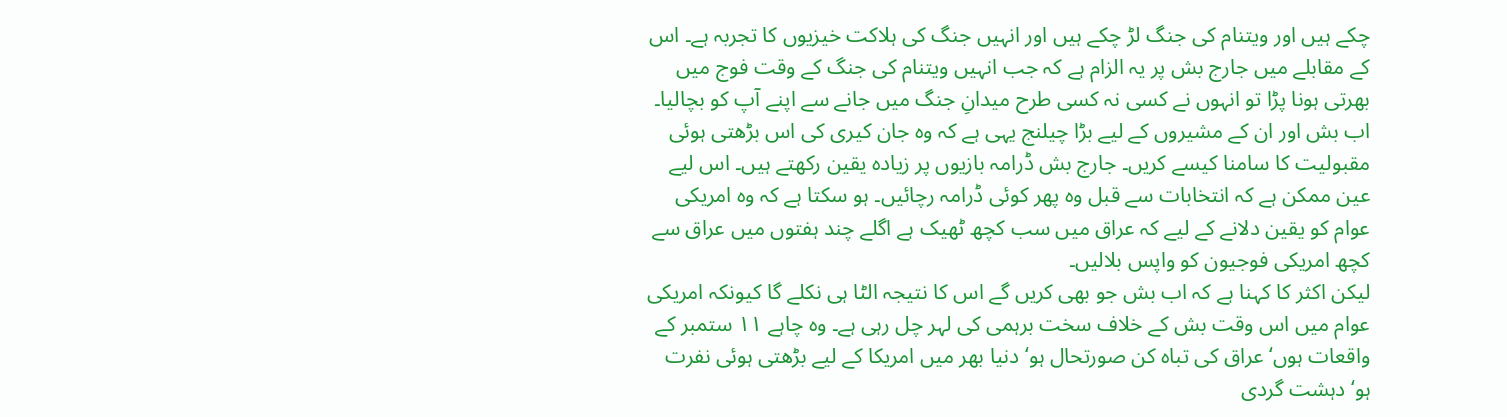چکے ہیں اور ویتنام کی جنگ لڑ چکے ہیں اور انہیں جنگ کی ہلاکت خیزیوں کا تجربہ ہے۔ اس کے مقابلے میں جارج بش پر یہ الزام ہے کہ جب انہیں ویتنام کی جنگ کے وقت فوج میں بھرتی ہونا پڑا تو انہوں نے کسی نہ کسی طرح میدانِ جنگ میں جانے سے اپنے آپ کو بچالیا۔
اب بش اور ان کے مشیروں کے لیے بڑا چیلنج یہی ہے کہ وہ جان کیری کی اس بڑھتی ہوئی مقبولیت کا سامنا کیسے کریں۔ جارج بش ڈرامہ بازیوں پر زیادہ یقین رکھتے ہیں۔ اس لیے عین ممکن ہے کہ انتخابات سے قبل وہ پھر کوئی ڈرامہ رچائیں۔ ہو سکتا ہے کہ وہ امریکی عوام کو یقین دلانے کے لیے کہ عراق میں سب کچھ ٹھیک ہے اگلے چند ہفتوں میں عراق سے کچھ امریکی فوجیون کو واپس بلالیں۔
لیکن اکثر کا کہنا ہے کہ اب بش جو بھی کریں گے اس کا نتیجہ الٹا ہی نکلے گا کیونکہ امریکی عوام میں اس وقت بش کے خلاف سخت برہمی کی لہر چل رہی ہے۔ وہ چاہے ۱۱ ستمبر کے واقعات ہوں‘ عراق کی تباہ کن صورتحال ہو‘ دنیا بھر میں امریکا کے لیے بڑھتی ہوئی نفرت ہو‘ دہشت گردی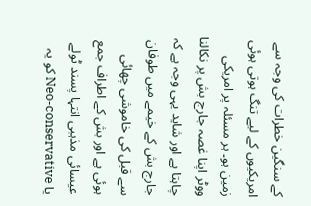کے سنگین خطرات کی وجہ سے امریکیوں کے لیے تنگ ہوتی ہوئی زمین ہو۔ ہر مسئلہ پر امریکی ووٹر اپنا غصہ جارج بش پر نکالنا چاہتا ہے اور شاید یہی وجہ ہے کہ جارج بش کے خیمے میں طوفان سے قبل کی خاموشی چھائی ہوئی ہے اور بش کے اطراف جمع عیسائی مذہبی انتہا پسند ٹولے یا Neo-conservative کو یہ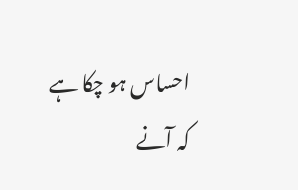احساس ہو چکا ہے کہ آنے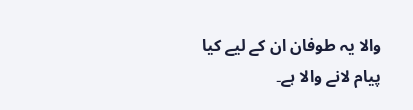والا یہ طوفان ان کے لیے کیا پیام لانے والا ہے۔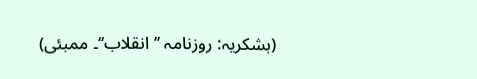(بشکریہ: روزنامہ ’’انقلاب‘‘۔ ممبئی)